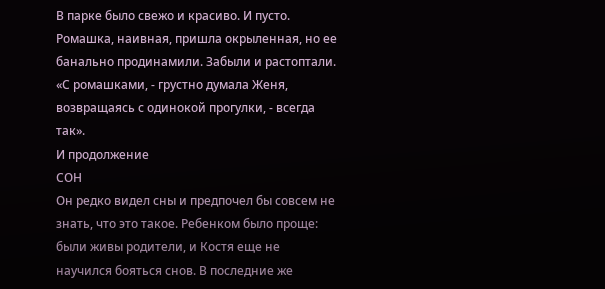В парке было свежо и красиво. И пусто.
Ромашка, наивная, пришла окрыленная, но ее банально продинамили. Забыли и растоптали.
«С ромашками, - грустно думала Женя, возвращаясь с одинокой прогулки, - всегда так».
И продолжение
СОН
Он редко видел сны и предпочел бы совсем не знать, что это такое. Ребенком было проще: были живы родители, и Костя еще не научился бояться снов. В последние же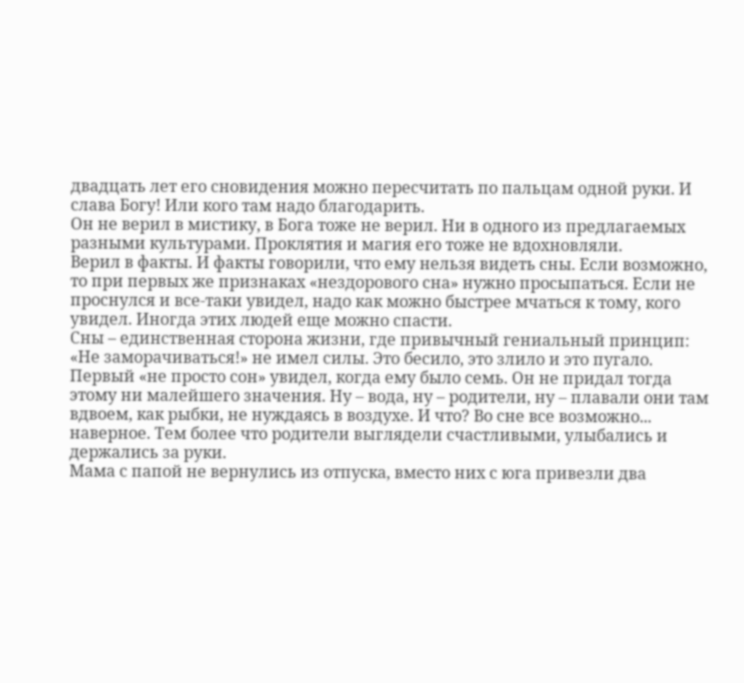двадцать лет его сновидения можно пересчитать по пальцам одной руки. И слава Богу! Или кого там надо благодарить.
Он не верил в мистику, в Бога тоже не верил. Ни в одного из предлагаемых разными культурами. Проклятия и магия его тоже не вдохновляли.
Верил в факты. И факты говорили, что ему нельзя видеть сны. Если возможно, то при первых же признаках «нездорового сна» нужно просыпаться. Если не проснулся и все-таки увидел, надо как можно быстрее мчаться к тому, кого увидел. Иногда этих людей еще можно спасти.
Сны – единственная сторона жизни, где привычный гениальный принцип: «Не заморачиваться!» не имел силы. Это бесило, это злило и это пугало.
Первый «не просто сон» увидел, когда ему было семь. Он не придал тогда этому ни малейшего значения. Ну – вода, ну – родители, ну – плавали они там вдвоем, как рыбки, не нуждаясь в воздухе. И что? Во сне все возможно... наверное. Тем более что родители выглядели счастливыми, улыбались и держались за руки.
Мама с папой не вернулись из отпуска, вместо них с юга привезли два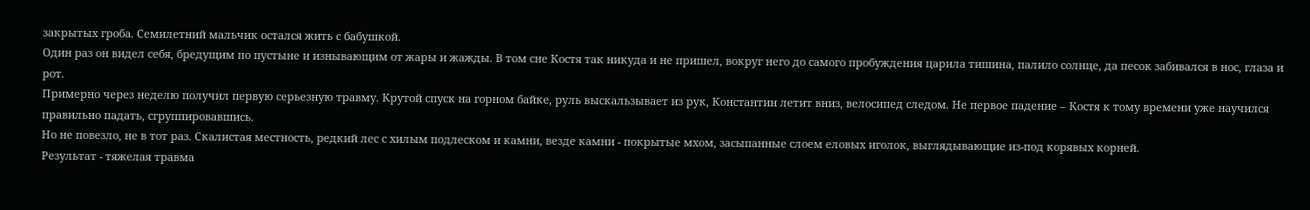закрытых гроба. Семилетний мальчик остался жить с бабушкой.
Один раз он видел себя, бредущим по пустыне и изнывающим от жары и жажды. В том сне Костя так никуда и не пришел, вокруг него до самого пробуждения царила тишина, палило солнце, да песок забивался в нос, глаза и рот.
Примерно через неделю получил первую серьезную травму. Крутой спуск на горном байке, руль выскальзывает из рук, Константин летит вниз, велосипед следом. Не первое падение – Костя к тому времени уже научился правильно падать, сгруппировавшись.
Но не повезло, не в тот раз. Скалистая местность, редкий лес с хилым подлеском и камни, везде камни - покрытые мхом, засыпанные слоем еловых иголок, выглядывающие из-под корявых корней.
Результат - тяжелая травма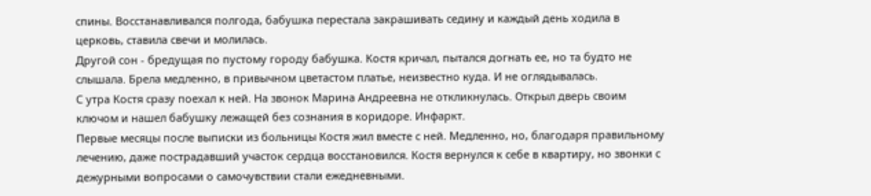спины. Восстанавливался полгода, бабушка перестала закрашивать седину и каждый день ходила в церковь, ставила свечи и молилась.
Другой сон - бредущая по пустому городу бабушка. Костя кричал, пытался догнать ее, но та будто не слышала. Брела медленно, в привычном цветастом платье, неизвестно куда. И не оглядывалась.
С утра Костя сразу поехал к ней. На звонок Марина Андреевна не откликнулась. Открыл дверь своим ключом и нашел бабушку лежащей без сознания в коридоре. Инфаркт.
Первые месяцы после выписки из больницы Костя жил вместе с ней. Медленно, но, благодаря правильному лечению, даже пострадавший участок сердца восстановился. Костя вернулся к себе в квартиру, но звонки с дежурными вопросами о самочувствии стали ежедневными.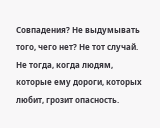Совпадения? Не выдумывать того, чего нет? Не тот случай. Не тогда, когда людям, которые ему дороги, которых любит, грозит опасность.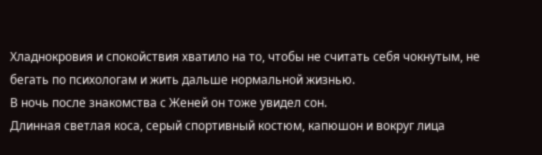Хладнокровия и спокойствия хватило на то, чтобы не считать себя чокнутым, не бегать по психологам и жить дальше нормальной жизнью.
В ночь после знакомства с Женей он тоже увидел сон.
Длинная светлая коса, серый спортивный костюм, капюшон и вокруг лица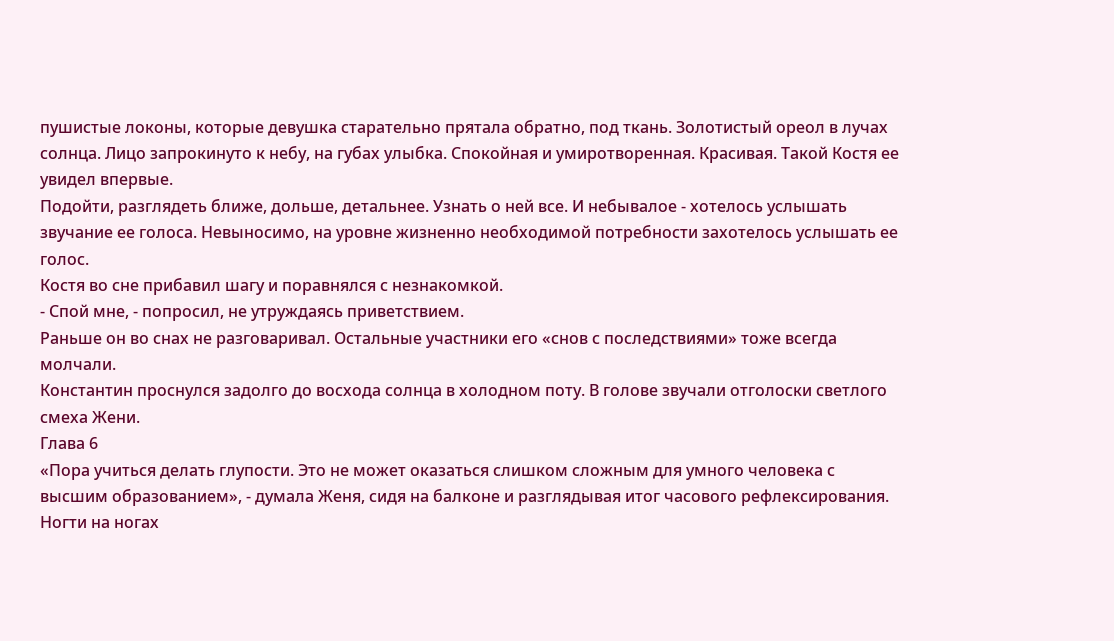пушистые локоны, которые девушка старательно прятала обратно, под ткань. Золотистый ореол в лучах солнца. Лицо запрокинуто к небу, на губах улыбка. Спокойная и умиротворенная. Красивая. Такой Костя ее увидел впервые.
Подойти, разглядеть ближе, дольше, детальнее. Узнать о ней все. И небывалое - хотелось услышать звучание ее голоса. Невыносимо, на уровне жизненно необходимой потребности захотелось услышать ее голос.
Костя во сне прибавил шагу и поравнялся с незнакомкой.
- Спой мне, - попросил, не утруждаясь приветствием.
Раньше он во снах не разговаривал. Остальные участники его «снов с последствиями» тоже всегда молчали.
Константин проснулся задолго до восхода солнца в холодном поту. В голове звучали отголоски светлого смеха Жени.
Глава 6
«Пора учиться делать глупости. Это не может оказаться слишком сложным для умного человека с высшим образованием», - думала Женя, сидя на балконе и разглядывая итог часового рефлексирования.
Ногти на ногах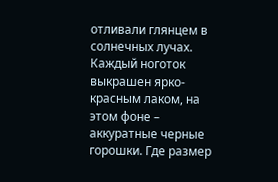отливали глянцем в солнечных лучах. Каждый ноготок выкрашен ярко-красным лаком, на этом фоне – аккуратные черные горошки. Где размер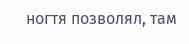ногтя позволял, там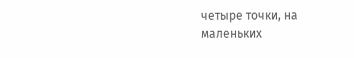четыре точки, на маленьких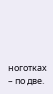ноготках – по две.